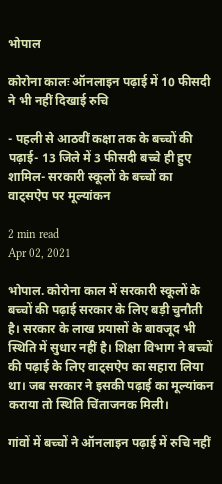भोपाल

कोरोना कालः ऑनलाइन पढ़ाई में 10 फीसदी ने भी नहीं दिखाई रुचि

- पहली से आठवीं कक्षा तक के बच्चों की पढ़ाई- 13 जिले में 3 फीसदी बच्चे ही हुए शामिल- सरकारी स्कूलों के बच्चों का वाट्सऐप पर मूल्यांकन

2 min read
Apr 02, 2021

भोपाल. कोरोना काल में सरकारी स्कूलों के बच्चों की पढ़ाई सरकार के लिए बड़ी चुनौती है। सरकार के लाख प्रयासों के बावजूद भी स्थिति में सुधार नहीं है। शिक्षा विभाग ने बच्चों की पढ़ाई के लिए वाट्सऐप का सहारा लिया था। जब सरकार ने इसकी पढ़ाई का मूल्यांकन कराया तो स्थिति चिंताजनक मिली।

गांवों में बच्चों ने ऑनलाइन पढ़ाई में रुचि नहीं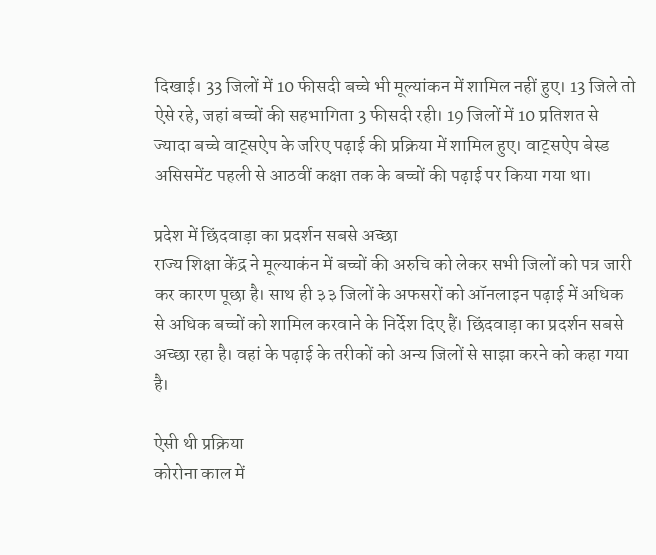दिखाई। 33 जिलों में 10 फीसदी बच्चे भी मूल्यांकन में शामिल नहीं हुए। 13 जिले तो ऐसे रहे, जहां बच्चों की सहभागिता 3 फीसदी रही। 19 जिलों में 10 प्रतिशत से ज्यादा बच्चे वाट्सऐप के जरिए पढ़ाई की प्रक्रिया में शामिल हुए। वाट्सऐप बेस्ड असिसमेंट पहली से आठवीं कक्षा तक के बच्चों की पढ़ाई पर किया गया था।

प्रदेश में छिंदवाड़ा का प्रदर्शन सबसे अच्छा
राज्य शिक्षा केंद्र ने मूल्याकंन में बच्चों की अरुचि को लेकर सभी जिलों को पत्र जारी कर कारण पूछा है। साथ ही ३३ जिलों के अफसरों को ऑनलाइन पढ़ाई में अधिक से अधिक बच्चों को शामिल करवाने के निर्देश दिए हैं। छिंदवाड़ा का प्रदर्शन सबसे अच्छा रहा है। वहां के पढ़ाई के तरीकों को अन्य जिलों से साझा करने को कहा गया है।

ऐसी थी प्रक्रिया
कोरोना काल में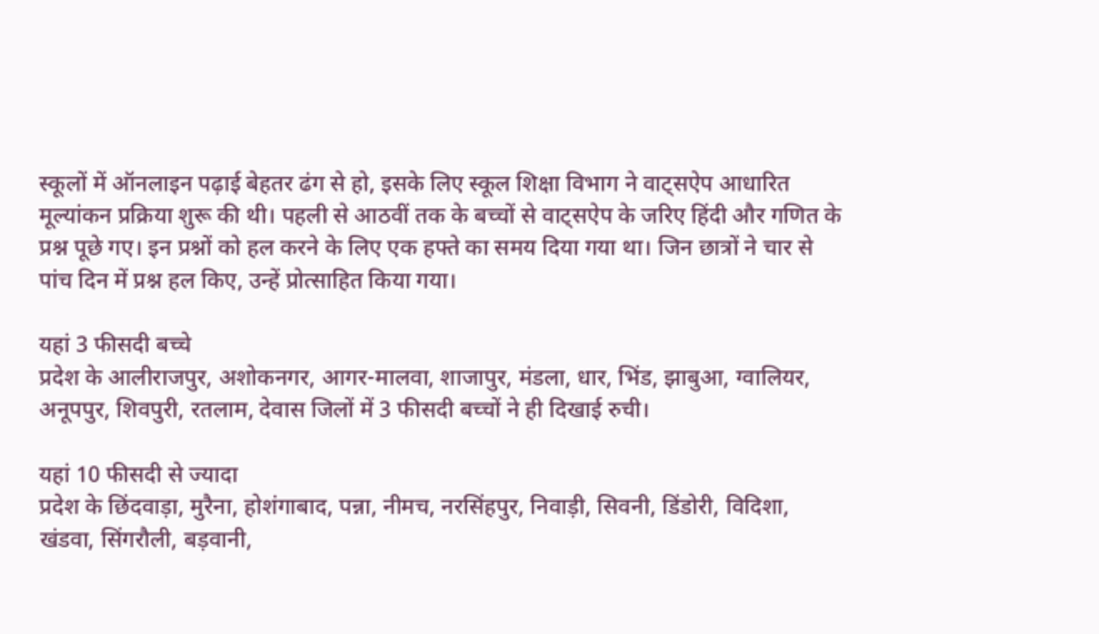स्कूलों में ऑनलाइन पढ़ाई बेहतर ढंग से हो, इसके लिए स्कूल शिक्षा विभाग ने वाट्सऐप आधारित मूल्यांकन प्रक्रिया शुरू की थी। पहली से आठवीं तक के बच्चों से वाट्सऐप के जरिए हिंदी और गणित के प्रश्न पूछे गए। इन प्रश्नों को हल करने के लिए एक हफ्ते का समय दिया गया था। जिन छात्रों ने चार से पांच दिन में प्रश्न हल किए, उन्हें प्रोत्साहित किया गया।

यहां 3 फीसदी बच्चे
प्रदेश के आलीराजपुर, अशोकनगर, आगर-मालवा, शाजापुर, मंडला, धार, भिंड, झाबुआ, ग्वालियर, अनूपपुर, शिवपुरी, रतलाम, देवास जिलों में 3 फीसदी बच्चों ने ही दिखाई रुची।

यहां 10 फीसदी से ज्यादा
प्रदेश के छिंदवाड़ा, मुरैना, होशंगाबाद, पन्ना, नीमच, नरसिंहपुर, निवाड़ी, सिवनी, डिंडोरी, विदिशा, खंडवा, सिंगरौली, बड़वानी,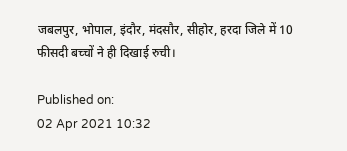जबलपुर, भोपाल, इंदौर, मंदसौर, सीहोर, हरदा जिले में 10 फीसदी बच्चों ने ही दिखाई रुची।

Published on:
02 Apr 2021 10:32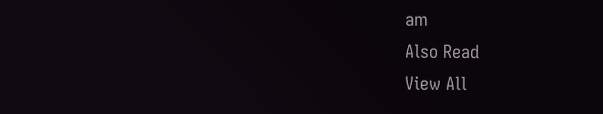am
Also Read
View All